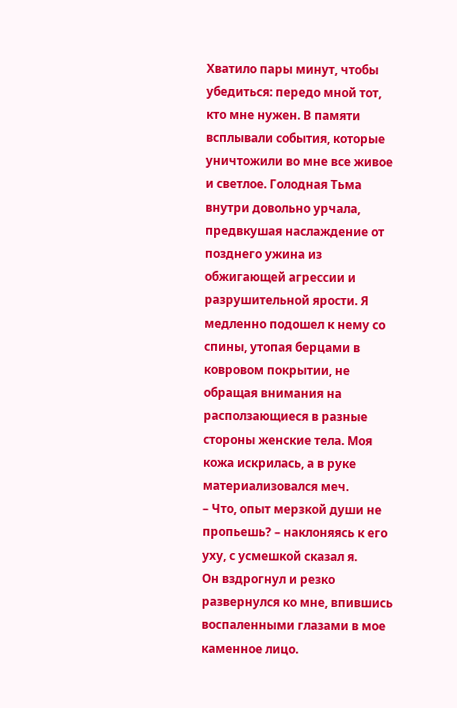Хватило пары минут, чтобы убедиться: передо мной тот, кто мне нужен. В памяти всплывали события, которые уничтожили во мне все живое и светлое. Голодная Тьма внутри довольно урчала, предвкушая наслаждение от позднего ужина из обжигающей агрессии и разрушительной ярости. Я медленно подошел к нему со спины, утопая берцами в ковровом покрытии, не обращая внимания на расползающиеся в разные стороны женские тела. Моя кожа искрилась, а в руке материализовался меч.
– Что, опыт мерзкой души не пропьешь? – наклоняясь к его уху, с усмешкой сказал я.
Он вздрогнул и резко развернулся ко мне, впившись воспаленными глазами в мое каменное лицо.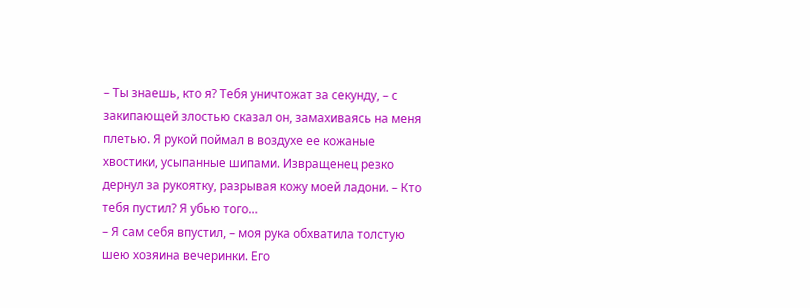– Ты знаешь, кто я? Тебя уничтожат за секунду, – с закипающей злостью сказал он, замахиваясь на меня плетью. Я рукой поймал в воздухе ее кожаные хвостики, усыпанные шипами. Извращенец резко дернул за рукоятку, разрывая кожу моей ладони. – Кто тебя пустил? Я убью того…
– Я сам себя впустил, – моя рука обхватила толстую шею хозяина вечеринки. Его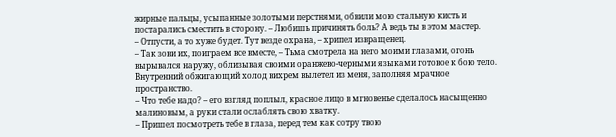жирные пальцы, усыпанные золотыми перстнями, обвили мою стальную кисть и постарались сместить в сторону. – Любишь причинять боль? А ведь ты в этом мастер.
– Отпусти, а то хуже будет. Тут везде охрана, – хрипел извращенец.
– Так зови их, поиграем все вместе, – Тьма смотрела на него моими глазами, огонь вырывался наружу, облизывая своими оранжево-черными языками готовое к бою тело. Внутренний обжигающий холод вихрем вылетел из меня, заполняя мрачное пространство.
– Что тебе надо? – его взгляд поплыл, красное лицо в мгновенье сделалось насыщенно малиновым, а руки стали ослаблять свою хватку.
– Пришел посмотреть тебе в глаза, перед тем как сотру твою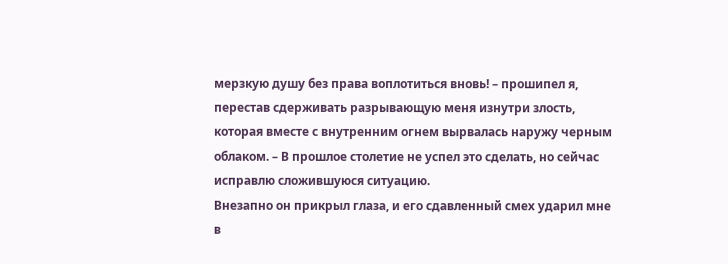мерзкую душу без права воплотиться вновь! – прошипел я, перестав сдерживать разрывающую меня изнутри злость, которая вместе с внутренним огнем вырвалась наружу черным облаком. – В прошлое столетие не успел это сделать, но сейчас исправлю сложившуюся ситуацию.
Внезапно он прикрыл глаза, и его сдавленный смех ударил мне в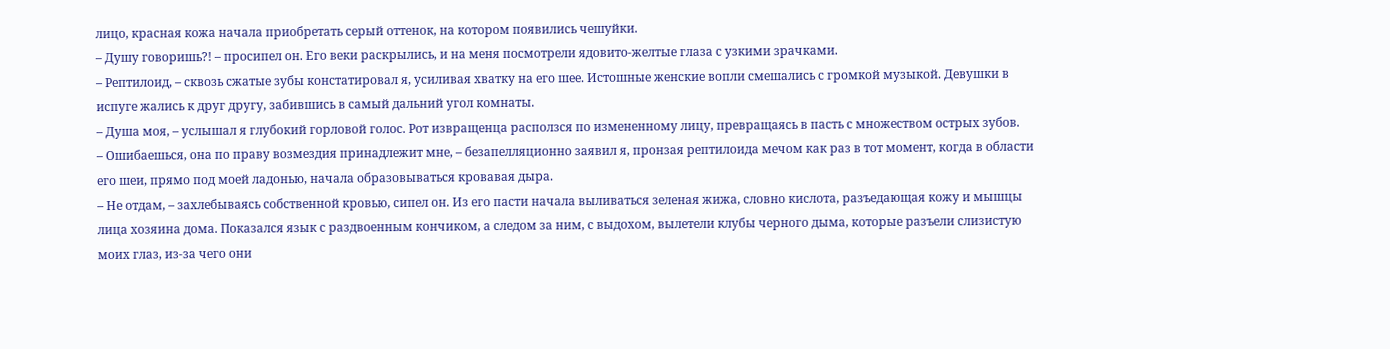лицо, красная кожа начала приобретать серый оттенок, на котором появились чешуйки.
– Душу говоришь?! – просипел он. Его веки раскрылись, и на меня посмотрели ядовито-желтые глаза с узкими зрачками.
– Рептилоид, – сквозь сжатые зубы констатировал я, усиливая хватку на его шее. Истошные женские вопли смешались с громкой музыкой. Девушки в испуге жались к друг другу, забившись в самый дальний угол комнаты.
– Душа моя, – услышал я глубокий горловой голос. Рот извращенца расползся по измененному лицу, превращаясь в пасть с множеством острых зубов.
– Ошибаешься, она по праву возмездия принадлежит мне, – безапелляционно заявил я, пронзая рептилоида мечом как раз в тот момент, когда в области его шеи, прямо под моей ладонью, начала образовываться кровавая дыра.
– Не отдам, – захлебываясь собственной кровью, сипел он. Из его пасти начала выливаться зеленая жижа, словно кислота, разъедающая кожу и мышцы лица хозяина дома. Показался язык с раздвоенным кончиком, а следом за ним, с выдохом, вылетели клубы черного дыма, которые разъели слизистую моих глаз, из-за чего они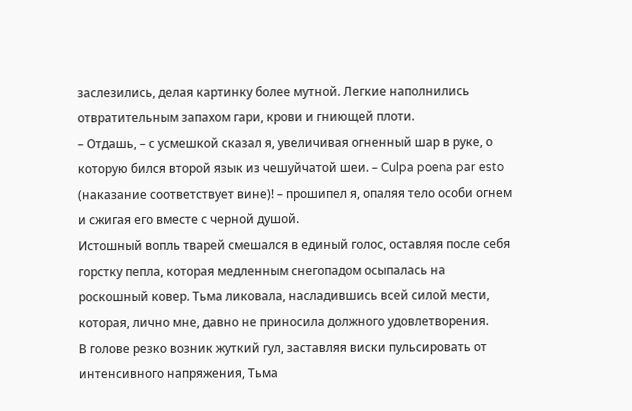заслезились, делая картинку более мутной. Легкие наполнились отвратительным запахом гари, крови и гниющей плоти.
– Отдашь, – с усмешкой сказал я, увеличивая огненный шар в руке, о которую бился второй язык из чешуйчатой шеи. – Culpa poena par esto (наказание соответствует вине)! – прошипел я, опаляя тело особи огнем и сжигая его вместе с черной душой.
Истошный вопль тварей смешался в единый голос, оставляя после себя горстку пепла, которая медленным снегопадом осыпалась на роскошный ковер. Тьма ликовала, насладившись всей силой мести, которая, лично мне, давно не приносила должного удовлетворения.
В голове резко возник жуткий гул, заставляя виски пульсировать от интенсивного напряжения, Тьма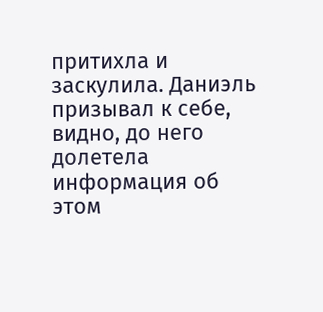притихла и заскулила. Даниэль призывал к себе, видно, до него долетела информация об этом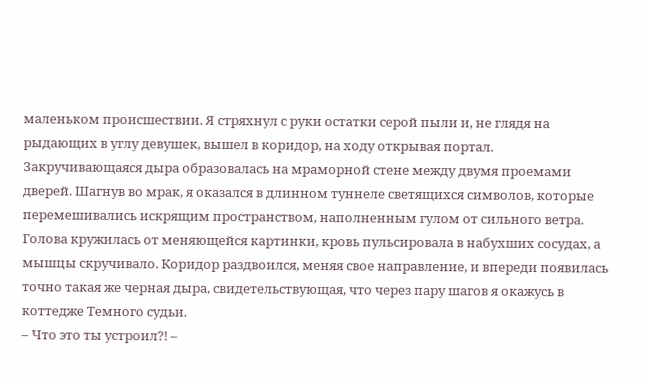маленьком происшествии. Я стряхнул с руки остатки серой пыли и, не глядя на рыдающих в углу девушек, вышел в коридор, на ходу открывая портал. Закручивающаяся дыра образовалась на мраморной стене между двумя проемами дверей. Шагнув во мрак, я оказался в длинном туннеле светящихся символов, которые перемешивались искрящим пространством, наполненным гулом от сильного ветра. Голова кружилась от меняющейся картинки, кровь пульсировала в набухших сосудах, а мышцы скручивало. Коридор раздвоился, меняя свое направление, и впереди появилась точно такая же черная дыра, свидетельствующая, что через пару шагов я окажусь в коттедже Темного судьи.
– Что это ты устроил?! –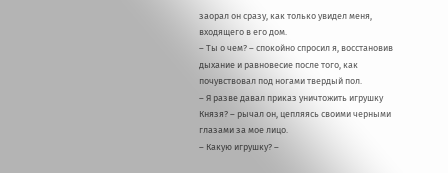заорал он сразу, как только увидел меня, входящего в его дом.
– Ты о чем? – спокойно спросил я, восстановив дыхание и равновесие после того, как почувствовал под ногами твердый пол.
– Я разве давал приказ уничтожить игрушку Князя? – рычал он, цепляясь своими черными глазами за мое лицо.
– Какую игрушку? –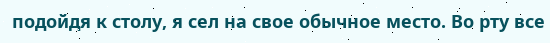подойдя к столу, я сел на свое обычное место. Во рту все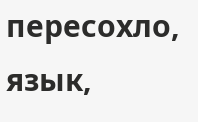пересохло, язык,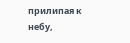прилипая к небу,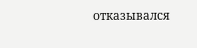отказывался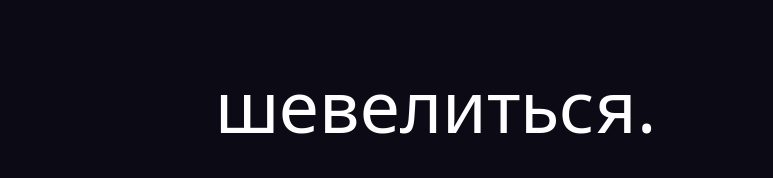шевелиться.